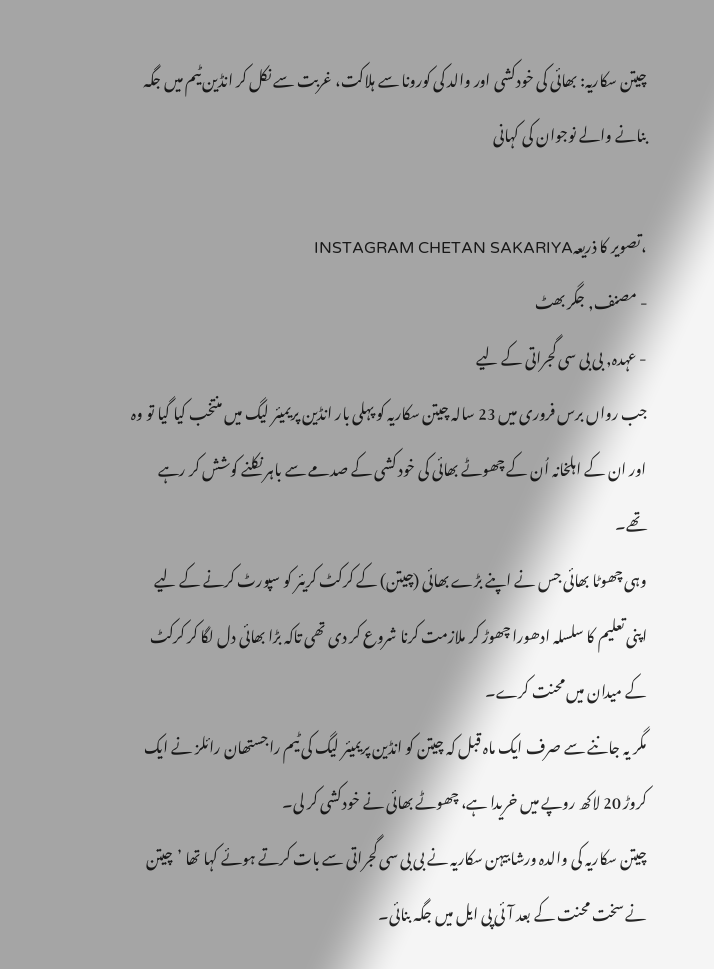چیتن سکاریہ: بھائی کی خودکشی اور والد کی کورونا سے ہلاکت، غربت سے نکل کر انڈین ٹیم میں جگہ بنانے والے نوجوان کی کہانی

،تصویر کا ذریعہINSTAGRAM CHETAN SAKARIYA
- مصنف, جگر بھٹ
- عہدہ, بی بی سی گجراتی کے لیے
جب رواں برس فروری میں 23 سالہ چیتن سکاریہ کو پہلی بار انڈین پریمیئر لیگ میں منتخب کیا گیا تو وہ اور ان کے اہلخانہ اُن کے چھوٹے بھائی کی خود کشی کے صدمے سے باہر نکلنے کوشش کر رہے تھے۔
وہی چھوٹا بھائی جس نے اپنے بڑے بھائی (چیتن) کے کرکٹ کریئر کو سپورٹ کرنے کے لیے اپنی تعلیم کا سلسلہ ادھورا چھوڑ کر ملازمت کرنا شروع کر دی تھی تاکہ بڑا بھائی دل لگا کر کرکٹ کے میدان میں محنت کرے۔
مگر یہ جاننے سے صرف ایک ماہ قبل کہ چیتن کو انڈین پریمیئر لیگ کی ٹیم راجستھان رائلز نے ایک کروڑ 20 لاکھ روپے میں خریدا ہے، چھوٹے بھائی نے خودکشی کر لی۔
چیتن سکاریہ کی والدہ ورشا بیہن سکاریہ نے بی بی سی گجراتی سے بات کرتے ہوئے کہا تھا ’چیتن نے سخت محنت کے بعد آئی پی ایل میں جگہ بنائی۔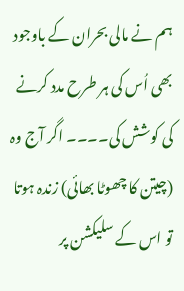ہم نے مالی بحران کے باوجود بھی اُس کی ہر طرح مدد کرنے کی کوشش کی۔۔۔۔ اگر آج وہ (چیتن کا چھوٹا بھائی) زندہ ہوتا تو اس کے سلیکشن پر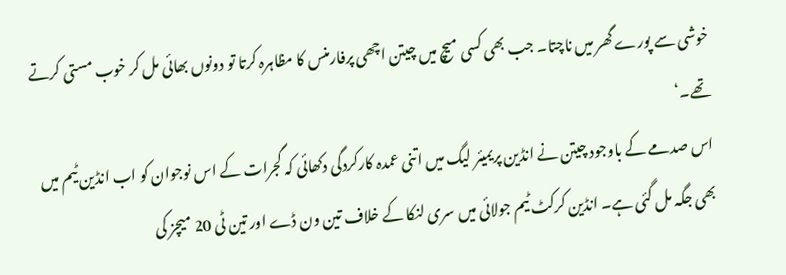خوشی سے پورے گھر میں ناچتا۔ جب بھی کسی میچ میں چیتن اچھی پرفارمنس کا مظاہرہ کرتا تو دونوں بھائی مل کر خوب مستی کرتے تھے۔‘
اس صدمے کے باوجود چیتن نے انڈین پریمیئر لیگ میں اتنی عمدہ کارکردگی دکھائی کہ گجرات کے اس نوجوان کو اب انڈین ٹیم میں بھی جگہ مل گئی ہے۔ انڈین کرکٹ ٹیم جولائی میں سری لنکا کے خلاف تین ون ڈے اور تین ٹی 20 میچز کی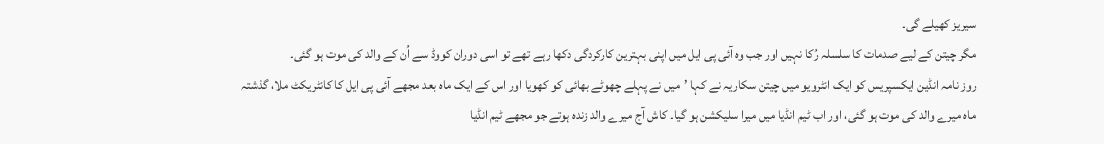سیریز کھیلے گی۔
مگر چیتن کے لیے صدمات کا سلسلہ رُکا نہیں اور جب وہ آئی پی ایل میں اپنی بہترین کارکردگی دکھا رہے تھے تو اسی دوران کووڈ سے اُن کے والد کی موت ہو گئی۔
روز نامہ انڈین ایکسپریس کو ایک انٹرویو میں چیتن سکاریہ نے کہا ’میں نے پہلے چھوٹے بھائی کو کھویا اور اس کے ایک ماہ بعد مجھے آئی پی ایل کا کانٹریکٹ ملا، گذشتہ ماہ میرے والد کی موت ہو گئی، اور اب ٹیم انڈیا میں میرا سلیکشن ہو گیا۔ کاش آج میرے والد زندہ ہوتے جو مجھے ٹیم انڈیا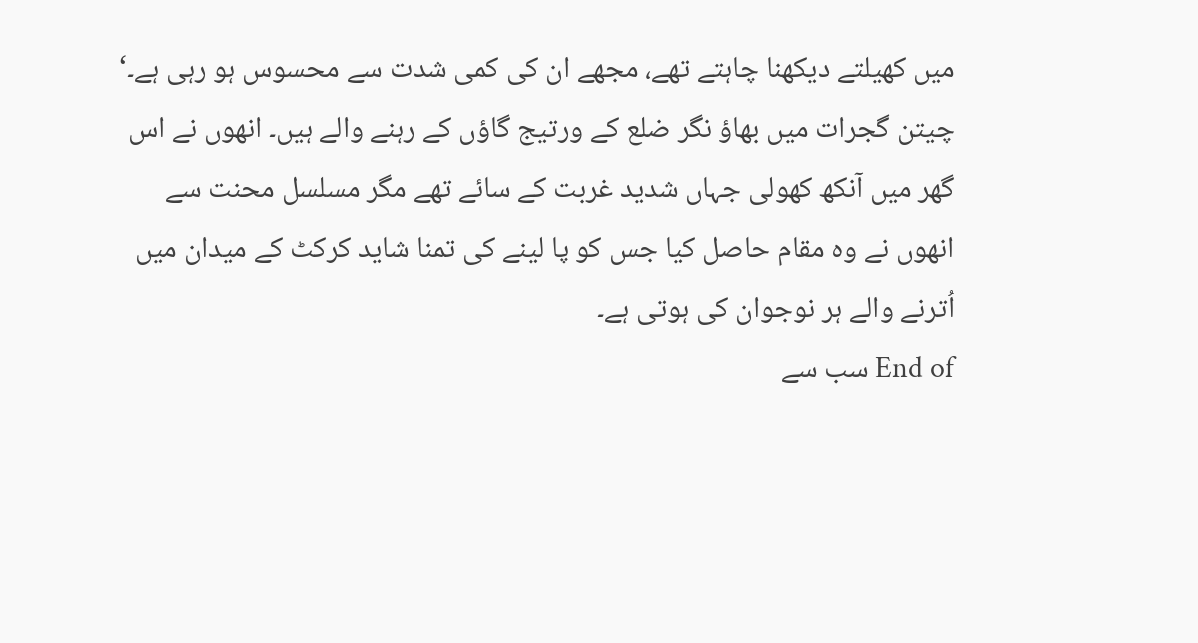میں کھیلتے دیکھنا چاہتے تھے، مجھے ان کی کمی شدت سے محسوس ہو رہی ہے۔‘
چیتن گجرات میں بھاؤ نگر ضلع کے ورتیج گاؤں کے رہنے والے ہیں۔ انھوں نے اس گھر میں آنکھ کھولی جہاں شدید غربت کے سائے تھے مگر مسلسل محنت سے انھوں نے وہ مقام حاصل کیا جس کو پا لینے کی تمنا شاید کرکٹ کے میدان میں اُترنے والے ہر نوجوان کی ہوتی ہے۔
End of سب سے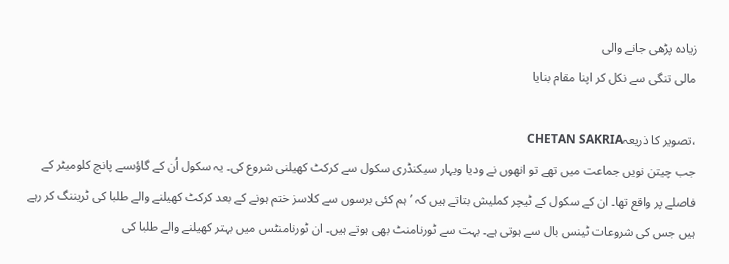زیادہ پڑھی جانے والی
مالی تنگی سے نکل کر اپنا مقام بنایا

،تصویر کا ذریعہCHETAN SAKRIA
جب چیتن نویں جماعت میں تھے تو انھوں نے ودیا ویہار سیکنڈری سکول سے کرکٹ کھیلنی شروع کی۔ یہ سکول اُن کے گاؤںسے پانچ کلومیٹر کے فاصلے پر واقع تھا۔ ان کے سکول کے ٹیچر کملیش بتاتے ہیں کہ ’ہم کئی برسوں سے کلاسز ختم ہونے کے بعد کرکٹ کھیلنے والے طلبا کی ٹریننگ کر رہے ہیں جس کی شروعات ٹینس بال سے ہوتی ہے۔ بہت سے ٹورنامنٹ بھی ہوتے ہیں۔ ان ٹورنامنٹس میں بہتر کھیلنے والے طلبا کی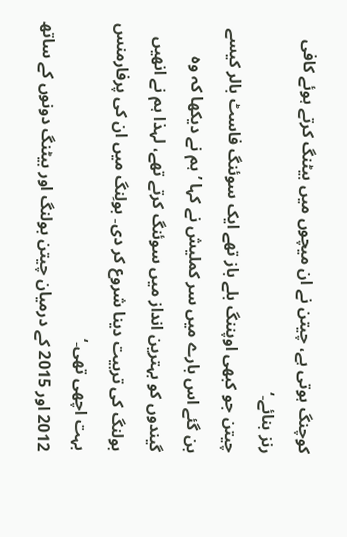کوچنگ ہوتی ہے، چیتن نے ان میچوں میں بیٹنگ کرتے ہوئے کافی رنز بنائے۔‘
چیتن جو کبھی اوپننگ بلے باز تھے ایک سوئنگ فاسٹ بالر کیسے بن گئے اس بارے میں سر کملیش نے کہا ’ہم نے دیکھا کہ وہ گیندوں کو بہترین انداز میں سوئنگ کرتے تھے، لہذا ہم نے انھیں بولنگ کی تربیت دینا شروع کر دی۔ بولِنگ میں ان کی پرفارمنس بہت اچھی تھی۔‘
2012 اور 2015 کے درمیان چیتن بولنگ اور بیٹنگ دونوں کے ساتھ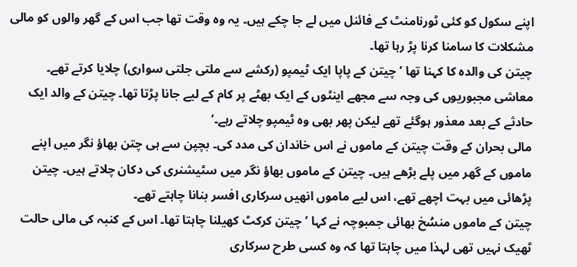اپنے سکول کو کئی ٹورنامنٹ کے فائنل میں لے جا چکے ہیں۔ یہ وہ وقت تھا جب اس کے گھر والوں کو مالی مشکلات کا سامنا کرنا پڑ رہا تھا۔
چیتن کی والدہ کا کہنا تھا ’چیتن کے پاپا ایک ٹیمپو (رکشے سے ملتی جلتی سواری) چلایا کرتے تھے۔ معاشی مجبوریوں کی وجہ سے مجھے اینٹوں کے ایک بھٹے پر کام کے لیے جانا پڑتا تھا۔ چیتن کے والد ایک حادثے کے بعد معذور ہوگئے تھے لیکن پھر بھی وہ ٹیمپو چلاتے رہے۔‘
مالی بحران کے وقت چیتن کے ماموں نے اس خاندان کی مدد کی۔ بچپن سے ہی چتن بھاؤ نگر میں اپنے ماموں کے گھر میں پلے بڑھے ہیں۔ چیتن کے ماموں بھاؤ نگر میں سٹیشنری کی دکان چلاتے ہیں۔ چیتن پڑھائی میں بہت اچھے تھے، اس لیے ماموں انھیں سرکاری افسر بنانا چاہتے تھے۔
چیتن کے ماموں منسُخ بھائی جمبوچہ نے کہا ’چیتن کرکٹ کھیلنا چاہتا تھا۔ اس کے کنبہ کی مالی حالت ٹھیک نہیں تھی لہذا میں چاہتا تھا کہ وہ کسی طرح سرکاری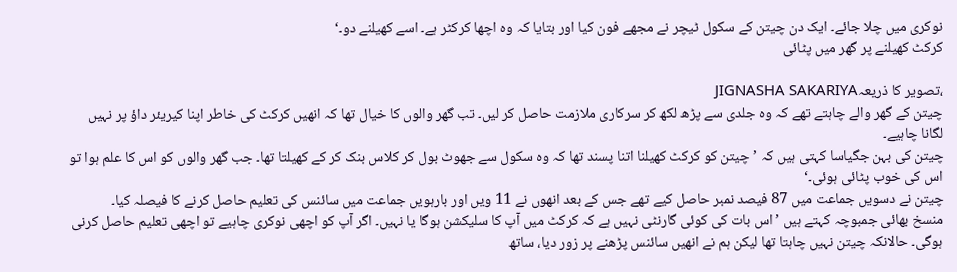نوکری میں چلا جائے۔ ایک دن چیتن کے سکول ٹیچر نے مجھے فون کیا اور بتایا کہ وہ اچھا کرکٹر ہے۔ اسے کھیلنے دو۔‘
کرکٹ کھیلنے پر گھر میں پٹائی

،تصویر کا ذریعہJIGNASHA SAKARIYA
چیتن کے گھر والے چاہتے تھے کہ وہ جلدی سے پڑھ لکھ کر سرکاری ملازمت حاصل کر لیں۔ تب گھر والوں کا خیال تھا کہ انھیں کرکٹ کی خاطر اپنا کیریئر داؤ پر نہیں لگانا چاہیے۔
چیتن کی بہن جگیاسا کہتی ہیں کہ ’چیتن کو کرکٹ کھیلنا اتنا پسند تھا کہ وہ سکول سے جھوٹ بول کر کلاس بنک کر کے کھیلتا تھا۔ جب گھر والوں کو اس کا علم ہوا تو اس کی خوب پٹائی ہوئی۔‘
چیتن نے دسویں جماعت میں 87 فیصد نمبر حاصل کیے تھے جس کے بعد انھوں نے 11 ویں اور بارہویں جماعت میں سائنس کی تعلیم حاصل کرنے کا فیصلہ کیا۔
منسخ بھائی جمبوچہ کہتے ہیں ’اس بات کی کوئی گارنٹی نہیں ہے کہ کرکٹ میں آپ کا سلیکشن ہوگا یا نہیں۔ اگر آپ کو اچھی نوکری چاہیے تو اچھی تعلیم حاصل کرنی ہوگی۔ حالانکہ چیتن نہیں چاہتا تھا لیکن ہم نے انھیں سائنس پڑھنے پر زور دیا، ساتھ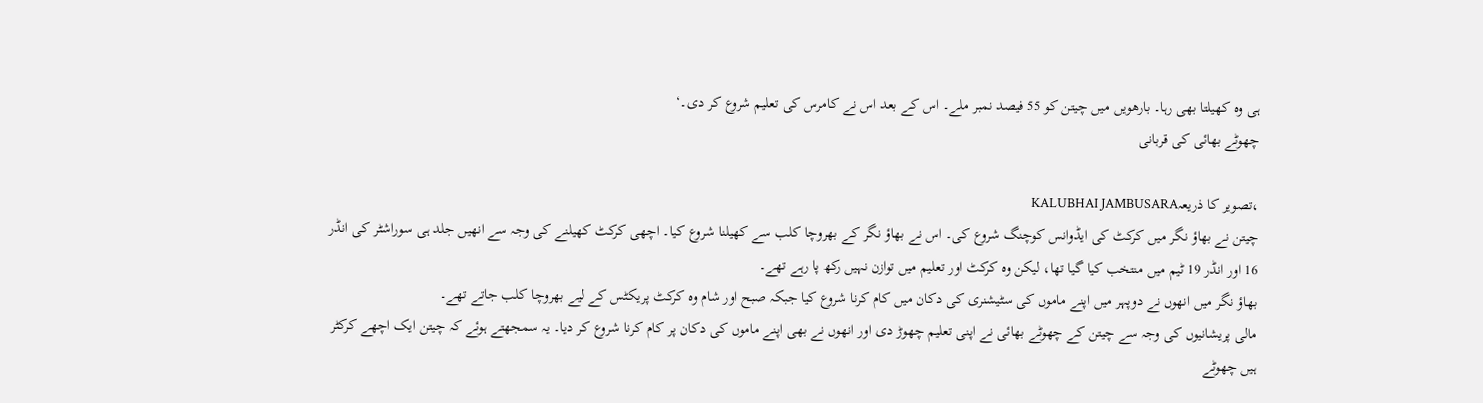ہی وہ کھیلتا بھی رہا۔ بارھویں میں چیتن کو 55 فیصد نمبر ملے۔ اس کے بعد اس نے کامرس کی تعلیم شروع کر دی۔‘
چھوٹے بھائی کی قربانی

،تصویر کا ذریعہKALUBHAI JAMBUSARA
چیتن نے بھاؤ نگر میں کرکٹ کی ایڈوانس کوچنگ شروع کی۔ اس نے بھاؤ نگر کے بھروچا کلب سے کھیلنا شروع کیا۔ اچھی کرکٹ کھیلنے کی وجہ سے انھیں جلد ہی سوراشٹر کی انڈر 16 اور انڈر 19 ٹیم میں منتخب کیا گیا تھا، لیکن وہ کرکٹ اور تعلیم میں توازن نہیں رکھ پا رہے تھے۔
بھاؤ نگر میں انھوں نے دوپہر میں اپنے ماموں کی سٹیشنری کی دکان میں کام کرنا شروع کیا جبکہ صبح اور شام وہ کرکٹ پریکٹس کے لیے بھروچا کلب جاتے تھے۔
مالی پریشانیوں کی وجہ سے چیتن کے چھوٹے بھائی نے اپنی تعلیم چھوڑ دی اور انھوں نے بھی اپنے ماموں کی دکان پر کام کرنا شروع کر دیا۔ یہ سمجھتے ہوئے کہ چیتن ایک اچھے کرکٹر ہیں چھوٹے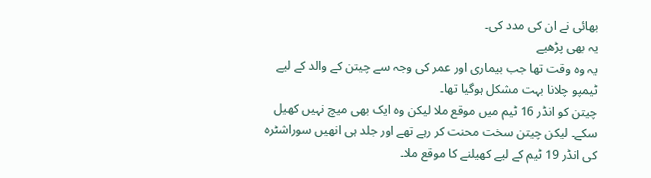بھائی نے ان کی مدد کی۔
یہ بھی پڑھیے
یہ وہ وقت تھا جب بیماری اور عمر کی وجہ سے چیتن کے والد کے لیے ٹیمپو چلانا بہت مشکل ہوگیا تھا۔
چیتن کو انڈر 16 ٹیم میں موقع ملا لیکن وہ ایک بھی میچ نہیں کھیل سکے۔ لیکن چیتن سخت محنت کر رہے تھے اور جلد ہی انھیں سوراشٹرہ کی انڈر 19 ٹیم کے لیے کھیلنے کا موقع ملا۔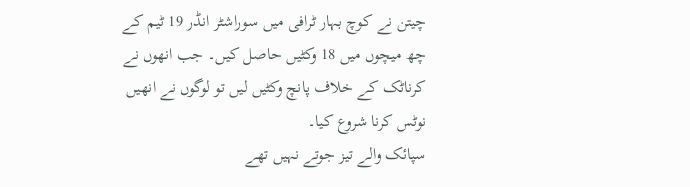چیتن نے کوچ بہار ٹرافی میں سوراشٹر انڈر 19 ٹیم کے چھ میچوں میں 18 وکٹیں حاصل کیں۔ جب انھوں نے کرناٹک کے خلاف پانچ وکٹیں لیں تو لوگوں نے انھیں نوٹس کرنا شروع کیا۔
سپائک والے تیز جوتے نہیں تھے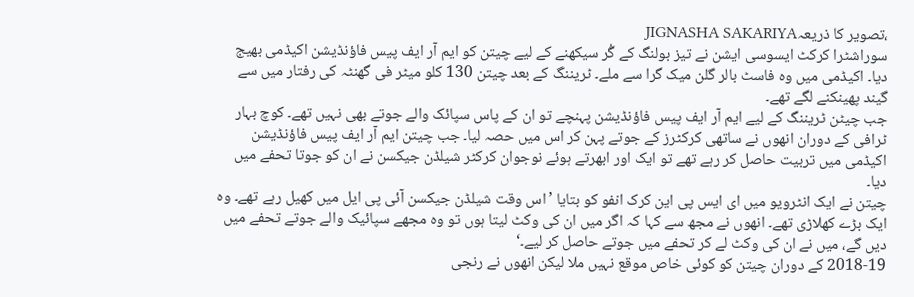،تصویر کا ذریعہJIGNASHA SAKARIYA
سوراشٹرا کرکٹ ایسوسی ایشن نے تیز بولنگ کے گُر سیکھنے کے لیے چیتن کو ایم آر ایف پیس فاؤنڈیشن اکیڈمی بھیج دیا۔ اکیڈمی میں وہ فاسٹ بالر گلن میک گرا سے ملے۔ ٹریننگ کے بعد چیتن 130 کلو میٹر فی گھنٹہ کی رفتار میں سے گیند پھینکنے لگے تھے۔
جب چیٹن ٹریننگ کے لیے ایم آر ایف پیس فاؤنڈیشن پہنچے تو ان کے پاس سپائک والے جوتے بھی نہیں تھے۔ کوچ بہار ٹرافی کے دوران انھوں نے ساتھی کرکٹرز کے جوتے پہن کر اس میں حصہ لیا۔ جب چیتن ایم آر ایف پیس فاؤنڈیشن اکیڈمی میں تربیت حاصل کر رہے تھے تو ایک اور ابھرتے ہوئے نوجوان کرکٹر شیلڈن جیکسن نے ان کو جوتا تحفے میں دیا۔
چیتن نے ایک انٹرویو میں ای ایس پی این کرک انفو کو بتایا ’اس وقت شیلڈن جیکسن آئی پی ایل میں کھیل رہے تھے۔ وہ ایک بڑے کھلاڑی تھے۔ انھوں نے مجھ سے کہا کہ اگر میں ان کی وکٹ لیتا ہوں تو وہ مجھے سپائیک والے جوتے تحفے میں دیں گے، میں نے ان کی وکٹ لے کر تحفے میں جوتے حاصل کر لیے۔‘
2018-19 کے دوران چیتن کو کوئی خاص موقع نہیں ملا لیکن انھوں نے رنجی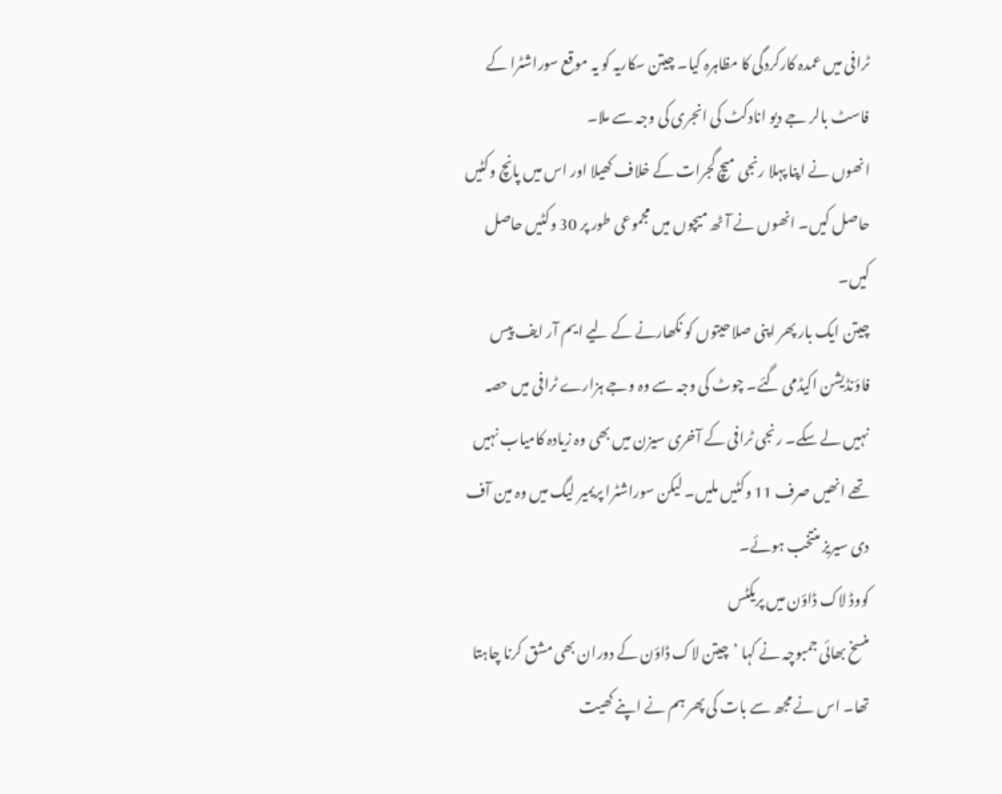ٹرافی میں عمدہ کارکردگی کا مظاہرہ کیا۔ چیتن سکاریہ کو یہ موقع سوراشٹرا کے فاسٹ بالر جے دیو انادکٹ کی انجری کی وجہ سے ملا۔
انھوں نے اپنا پہلا رنجی میچ گجرات کے خلاف کھیلا اور اس میں پانچ وکٹیں حاصل کیں۔ انھوں نے آٹھ میچوں میں مجموعی طور پر 30 وکٹیں حاصل کیں۔
چیتن ایک بار پھر اپنی صلاحیتوں کو نکھارنے کے لیے ایم آر ایف پیس فاؤنڈیشن اکیڈمی گئے۔ چوٹ کی وجہ سے وہ وجے ہزارے ٹرافی میں حصہ نہیں لے سکے۔ رنجی ٹرافی کے آخری سیزن میں بھی وہ زیادہ کامیاب نہیں تھے انھیں صرف 11 وکٹیں ملیں۔ لیکن سوراشٹرا پریمیر لیگ میں وہ مین آف دی سیریز منتخب ہوئے۔
کووڈ لاک ڈاؤن میں پریکٹس
منسخ بھائی جمبوچہ نے کہا ’چیتن لاک ڈاؤن کے دوران بھی مشق کرنا چاہتا تھا۔ اس نے مجھ سے بات کی پھر ہم نے اپنے کھیت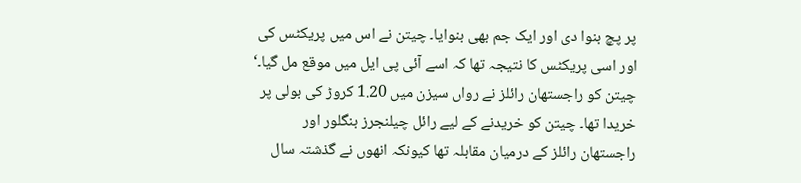پر پچ بنوا دی اور ایک جم بھی بنوایا۔ چیتن نے اس میں پریکٹس کی اور اسی پریکٹس کا نتیجہ تھا کہ اسے آئی پی ایل میں موقع مل گیا۔‘
چیتن کو راجستھان رائلز نے رواں سیزن میں 1.20 کروڑ کی بولی پر خریدا تھا۔ چیتن کو خریدنے کے لیے رائل چیلنجرز بنگلور اور راجستھان رائلز کے درمیان مقابلہ تھا کیونکہ انھوں نے گذشتہ سال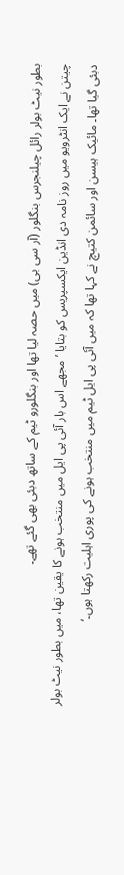بطور نیٹ بولر رائل چیلنجرس بنگلور (آر سی بی) میں حصہ لیا تھا اور بنگلورو ٹیم کے ساتھ دبئی بھی گئے تھے۔
چیتن نے ایک انٹرویو میں روز نامہ دی انڈین ایکسپریس کو بتایا ’مجھے اس بار آئی پی ایل میں منتخب ہونے کا یقین تھا، میں بطور نیٹ بولر دبئی گیا تھا۔ مائیک ہیسن اور سائمن کتیچ نے کہا تھا کہ میں آئی پی ایل ٹیم میں منتخب ہونے کی پوری اہلیت رکھتا ہوں۔‘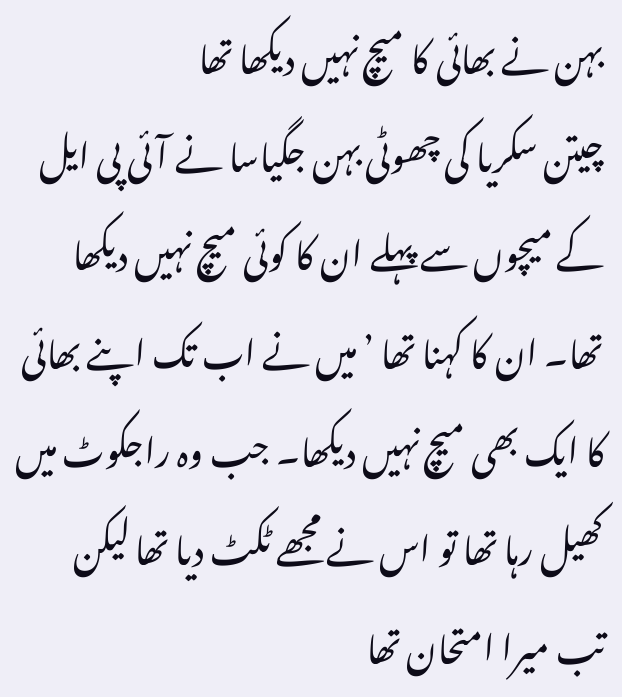بہن نے بھائی کا میچ نہیں دیکھا تھا
چیتن سکریا کی چھوٹی بہن جگیاسا نے آئی پی ایل کے میچوں سے پہلے ان کا کوئی میچ نہیں دیکھا تھا۔ ان کا کہنا تھا ’میں نے اب تک اپنے بھائی کا ایک بھی میچ نہیں دیکھا۔ جب وہ راجکوٹ میں کھیل رہا تھا تو اس نے مجھے ٹکٹ دیا تھا لیکن تب میرا امتحان تھا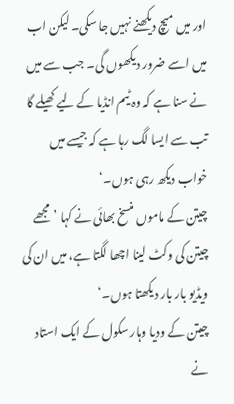اور میں میچ دیکھنے نہیں جا سکی۔ لیکن اب میں اسے ضرور دیکھوں گی۔ جب سے میں نے سنا ہے کہ وہ ٹیم انڈیا کے لیے کھیلے گا تب سے ایسا لگ رہا ہے کہ جیسے میں خواب دیکھ رہی ہوں۔‘
چیتن کے ماموں منسخ بھائی نے کہا ’مجھے چیتن کی وکٹ لینا اچھا لگتا ہے، میں ان کی ویڈیو بار بار دیکھتا ہوں۔‘
چیتن کے ودیا وہار سکول کے ایک استاد نے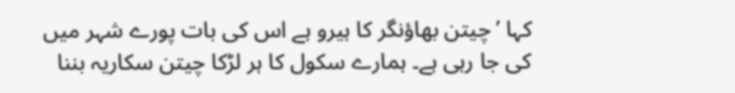کہا ’چیتن بھاؤنگر کا ہیرو ہے اس کی بات پورے شہر میں کی جا رہی ہے۔ ہمارے سکول کا ہر لڑکا چیتن سکاریہ بننا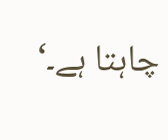چاہتا ہے۔‘